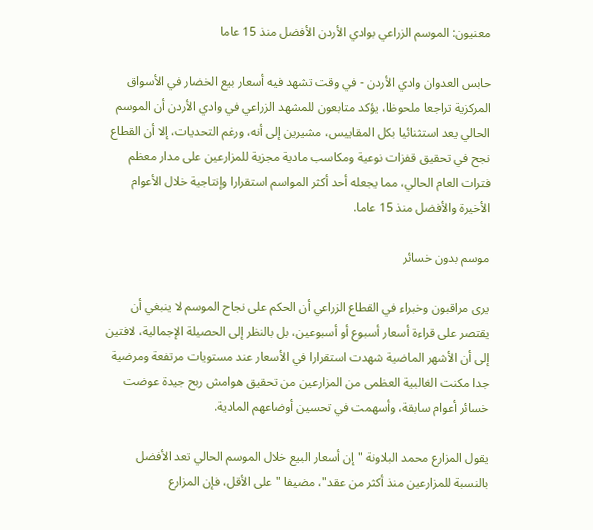معنيون: الموسم الزراعي بوادي الأردن الأفضل منذ 15 عاما

حابس العدوان وادي الأردن - في وقت تشهد فيه أسعار بيع الخضار في الأسواق المركزية تراجعا ملحوظا، يؤكد متابعون للمشهد الزراعي في وادي الأردن أن الموسم الحالي يعد استثنائيا بكل المقاييس، مشيرين إلى أنه، ورغم التحديات، إلا أن القطاع نجح في تحقيق قفزات نوعية ومكاسب مادية مجزية للمزارعين على مدار معظم فترات العام الحالي، مما يجعله أحد أكثر المواسم استقرارا وإنتاجية خلال الأعوام الأخيرة والأفضل منذ 15 عاما.

موسم بدون خسائر

يرى مراقبون وخبراء في القطاع الزراعي أن الحكم على نجاح الموسم لا ينبغي أن يقتصر على قراءة أسعار أسبوع أو أسبوعين، بل بالنظر إلى الحصيلة الإجمالية، لافتين إلى أن الأشهر الماضية شهدت استقرارا في الأسعار عند مستويات مرتفعة ومرضية جدا مكنت الغالبية العظمى من المزارعين من تحقيق هوامش ربح جيدة عوضت خسائر أعوام سابقة، وأسهمت في تحسين أوضاعهم المادية.

يقول المزارع محمد البلاونة "إن أسعار البيع خلال الموسم الحالي تعد الأفضل بالنسبة للمزارعين منذ أكثر من عقد"، مضيفا "على الأقل، فإن المزارع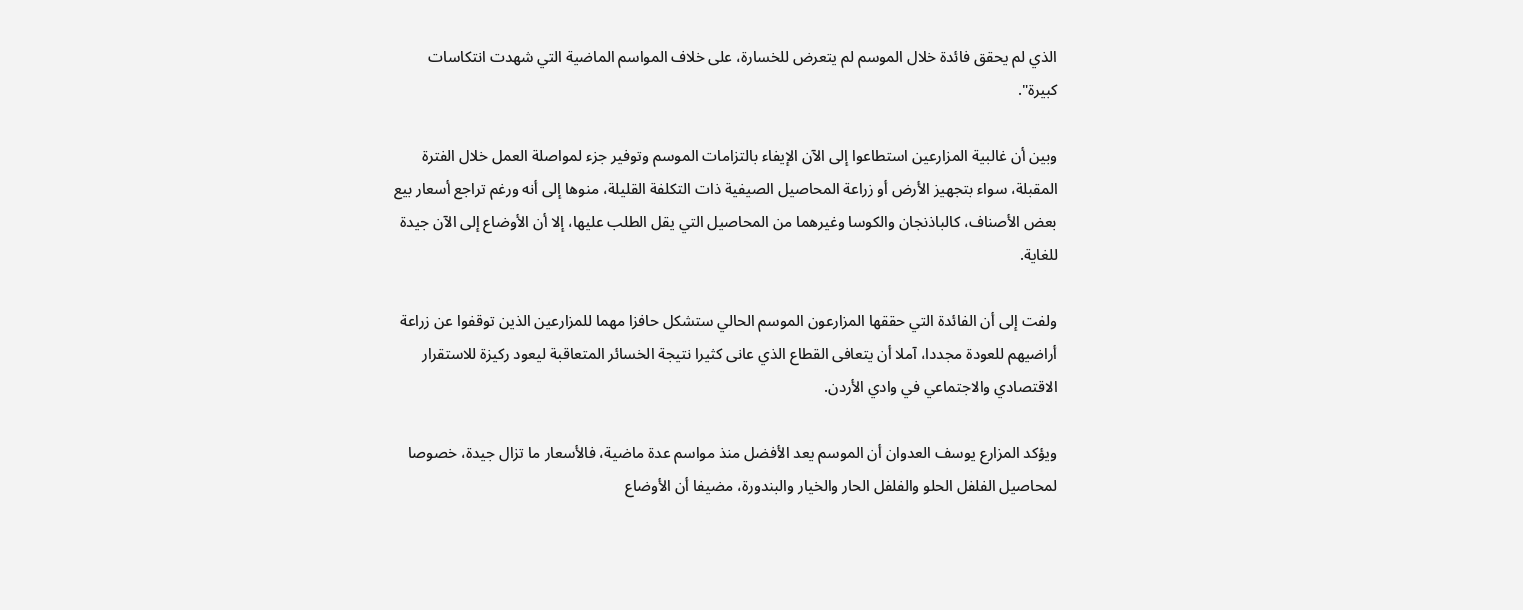الذي لم يحقق فائدة خلال الموسم لم يتعرض للخسارة، على خلاف المواسم الماضية التي شهدت انتكاسات كبيرة".

وبين أن غالبية المزارعين استطاعوا إلى الآن الإيفاء بالتزامات الموسم وتوفير جزء لمواصلة العمل خلال الفترة المقبلة، سواء بتجهيز الأرض أو زراعة المحاصيل الصيفية ذات التكلفة القليلة، منوها إلى أنه ورغم تراجع أسعار بيع بعض الأصناف، كالباذنجان والكوسا وغيرهما من المحاصيل التي يقل الطلب عليها، إلا أن الأوضاع إلى الآن جيدة للغاية.

ولفت إلى أن الفائدة التي حققها المزارعون الموسم الحالي ستشكل حافزا مهما للمزارعين الذين توقفوا عن زراعة أراضيهم للعودة مجددا، آملا أن يتعافى القطاع الذي عانى كثيرا نتيجة الخسائر المتعاقبة ليعود ركيزة للاستقرار الاقتصادي والاجتماعي في وادي الأردن.

ويؤكد المزارع يوسف العدوان أن الموسم يعد الأفضل منذ مواسم عدة ماضية، فالأسعار ما تزال جيدة، خصوصا لمحاصيل الفلفل الحلو والفلفل الحار والخيار والبندورة، مضيفا أن الأوضاع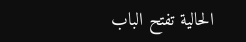الحالية تفتح الباب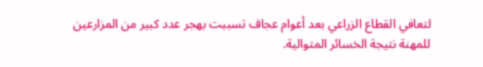لتعافي القطاع الزراعي بعد أعوام عجاف تسببت بهجر عدد كبير من المزارعين للمهنة نتيجة الخسائر المتوالية.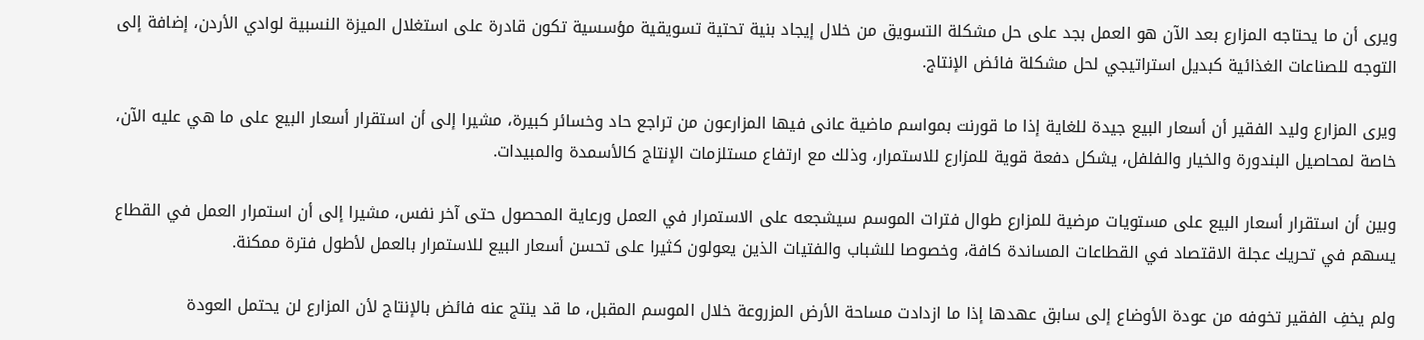ويرى أن ما يحتاجه المزارع بعد الآن هو العمل بجد على حل مشكلة التسويق من خلال إيجاد بنية تحتية تسويقية مؤسسية تكون قادرة على استغلال الميزة النسبية لوادي الأردن، إضافة إلى التوجه للصناعات الغذائية كبديل استراتيجي لحل مشكلة فائض الإنتاج.

ويرى المزارع وليد الفقير أن أسعار البيع جيدة للغاية إذا ما قورنت بمواسم ماضية عانى فيها المزارعون من تراجع حاد وخسائر كبيرة، مشيرا إلى أن استقرار أسعار البيع على ما هي عليه الآن، خاصة لمحاصيل البندورة والخيار والفلفل، يشكل دفعة قوية للمزارع للاستمرار، وذلك مع ارتفاع مستلزمات الإنتاج كالأسمدة والمبيدات.

وبين أن استقرار أسعار البيع على مستويات مرضية للمزارع طوال فترات الموسم سيشجعه على الاستمرار في العمل ورعاية المحصول حتى آخر نفس، مشيرا إلى أن استمرار العمل في القطاع يسهم في تحريك عجلة الاقتصاد في القطاعات المساندة كافة، وخصوصا للشباب والفتيات الذين يعولون كثيرا على تحسن أسعار البيع للاستمرار بالعمل لأطول فترة ممكنة.

ولم يخفِ الفقير تخوفه من عودة الأوضاع إلى سابق عهدها إذا ما ازدادت مساحة الأرض المزروعة خلال الموسم المقبل، ما قد ينتج عنه فائض بالإنتاج لأن المزارع لن يحتمل العودة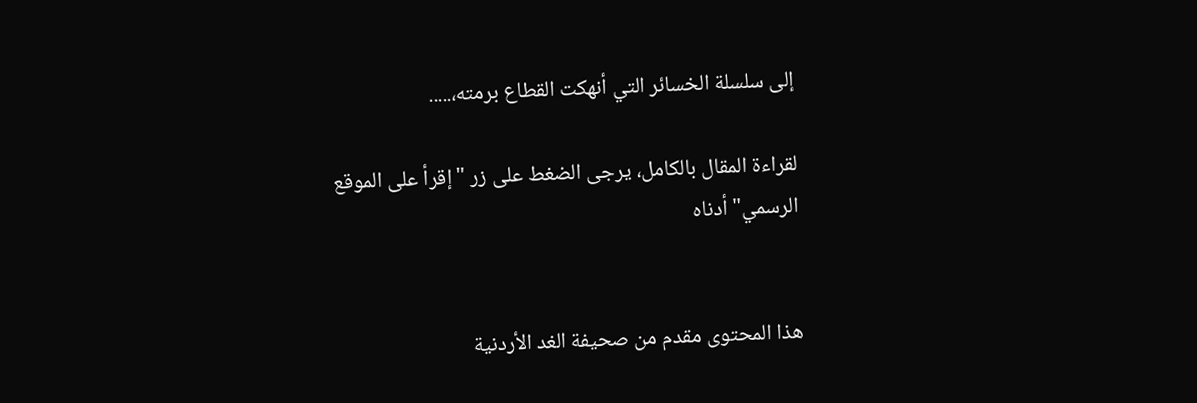إلى سلسلة الخسائر التي أنهكت القطاع برمته،.....

لقراءة المقال بالكامل، يرجى الضغط على زر "إقرأ على الموقع الرسمي" أدناه


هذا المحتوى مقدم من صحيفة الغد الأردنية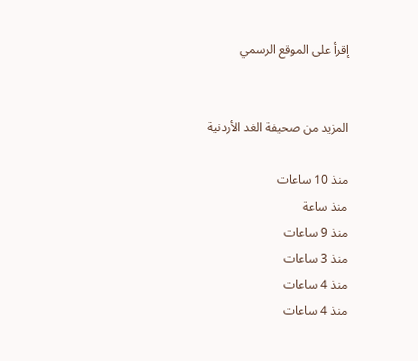إقرأ على الموقع الرسمي


المزيد من صحيفة الغد الأردنية

منذ 10 ساعات
منذ ساعة
منذ 9 ساعات
منذ 3 ساعات
منذ 4 ساعات
منذ 4 ساعات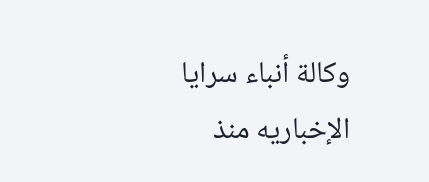وكالة أنباء سرايا الإخباريه منذ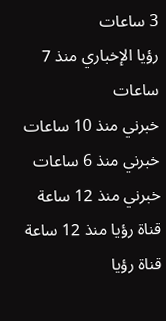3 ساعات
رؤيا الإخباري منذ 7 ساعات
خبرني منذ 10 ساعات
خبرني منذ 6 ساعات
خبرني منذ 12 ساعة
قناة رؤيا منذ 12 ساعة
قناة رؤيا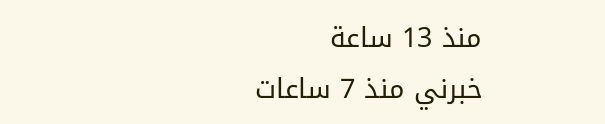منذ 13 ساعة
خبرني منذ 7 ساعات